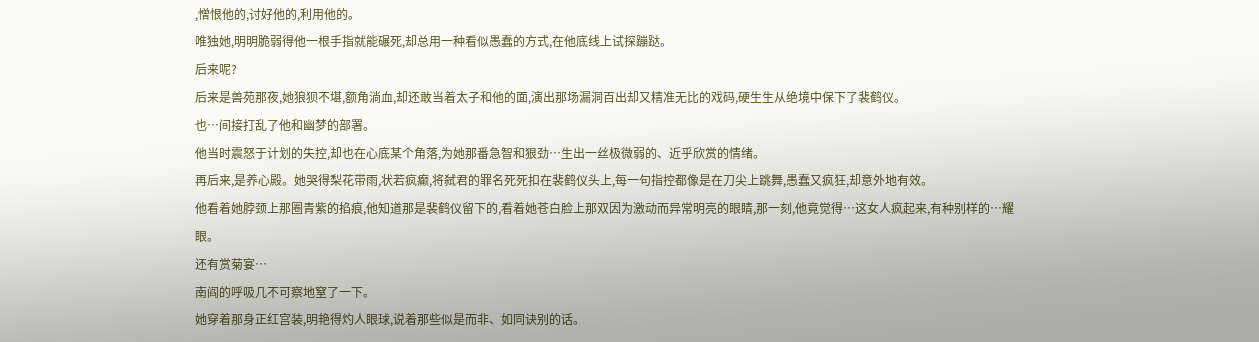,憎恨他的,讨好他的,利用他的。
唯独她,明明脆弱得他一根手指就能碾死,却总用一种看似愚蠢的方式,在他底线上试探蹦跶。
后来呢?
后来是兽苑那夜,她狼狈不堪,额角淌血,却还敢当着太子和他的面,演出那场漏洞百出却又精准无比的戏码,硬生生从绝境中保下了裴鹤仪。
也…间接打乱了他和幽梦的部署。
他当时震怒于计划的失控,却也在心底某个角落,为她那番急智和狠劲…生出一丝极微弱的、近乎欣赏的情绪。
再后来,是养心殿。她哭得梨花带雨,状若疯癫,将弑君的罪名死死扣在裴鹤仪头上,每一句指控都像是在刀尖上跳舞,愚蠢又疯狂,却意外地有效。
他看着她脖颈上那圈青紫的掐痕,他知道那是裴鹤仪留下的,看着她苍白脸上那双因为激动而异常明亮的眼睛,那一刻,他竟觉得…这女人疯起来,有种别样的…耀眼。
还有赏菊宴…
南阎的呼吸几不可察地窒了一下。
她穿着那身正红宫装,明艳得灼人眼球,说着那些似是而非、如同诀别的话。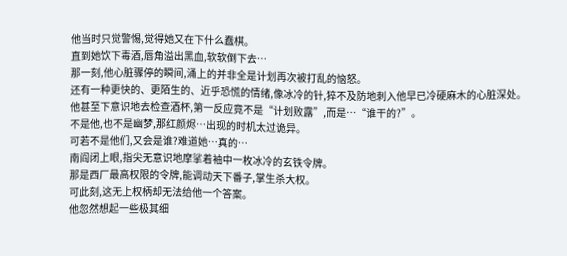他当时只觉警惕,觉得她又在下什么蠢棋。
直到她饮下毒酒,唇角溢出黑血,软软倒下去…
那一刻,他心脏骤停的瞬间,涌上的并非全是计划再次被打乱的恼怒。
还有一种更快的、更陌生的、近乎恐慌的情绪,像冰冷的针,猝不及防地刺入他早已冷硬麻木的心脏深处。
他甚至下意识地去检查酒杯,第一反应竟不是“计划败露”,而是…“谁干的?”。
不是他,也不是幽梦,那红颜烬…出现的时机太过诡异。
可若不是他们,又会是谁?难道她…真的…
南阎闭上眼,指尖无意识地摩挲着袖中一枚冰冷的玄铁令牌。
那是西厂最高权限的令牌,能调动天下番子,掌生杀大权。
可此刻,这无上权柄却无法给他一个答案。
他忽然想起一些极其细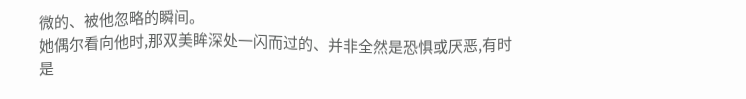微的、被他忽略的瞬间。
她偶尔看向他时,那双美眸深处一闪而过的、并非全然是恐惧或厌恶,有时是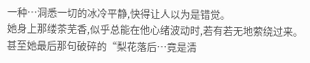一种…洞悉一切的冰冷平静,快得让人以为是错觉。
她身上那缕茶芜香,似乎总能在他心绪波动时,若有若无地萦绕过来。
甚至她最后那句破碎的“梨花落后…竟是清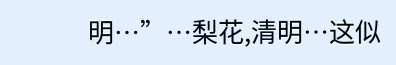明…”…梨花,清明…这似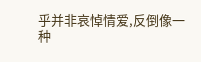乎并非哀悼情爱,反倒像一种